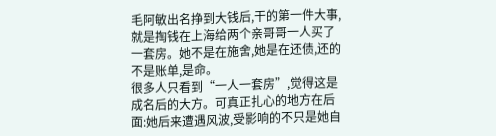毛阿敏出名挣到大钱后,干的第一件大事,就是掏钱在上海给两个亲哥哥一人买了一套房。她不是在施舍,她是在还债,还的不是账单,是命。
很多人只看到“一人一套房”,觉得这是成名后的大方。可真正扎心的地方在后面:她后来遭遇风波,受影响的不只是她自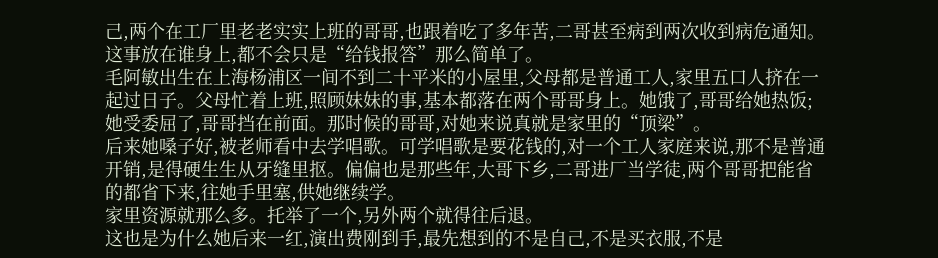己,两个在工厂里老老实实上班的哥哥,也跟着吃了多年苦,二哥甚至病到两次收到病危通知。
这事放在谁身上,都不会只是“给钱报答”那么简单了。
毛阿敏出生在上海杨浦区一间不到二十平米的小屋里,父母都是普通工人,家里五口人挤在一起过日子。父母忙着上班,照顾妹妹的事,基本都落在两个哥哥身上。她饿了,哥哥给她热饭;她受委屈了,哥哥挡在前面。那时候的哥哥,对她来说真就是家里的“顶梁”。
后来她嗓子好,被老师看中去学唱歌。可学唱歌是要花钱的,对一个工人家庭来说,那不是普通开销,是得硬生生从牙缝里抠。偏偏也是那些年,大哥下乡,二哥进厂当学徒,两个哥哥把能省的都省下来,往她手里塞,供她继续学。
家里资源就那么多。托举了一个,另外两个就得往后退。
这也是为什么她后来一红,演出费刚到手,最先想到的不是自己,不是买衣服,不是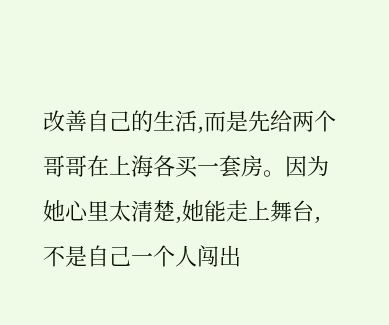改善自己的生活,而是先给两个哥哥在上海各买一套房。因为她心里太清楚,她能走上舞台,不是自己一个人闯出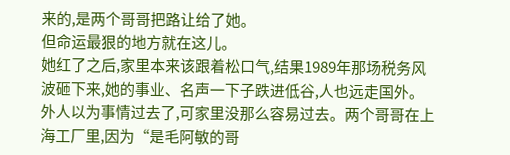来的,是两个哥哥把路让给了她。
但命运最狠的地方就在这儿。
她红了之后,家里本来该跟着松口气,结果1989年那场税务风波砸下来,她的事业、名声一下子跌进低谷,人也远走国外。外人以为事情过去了,可家里没那么容易过去。两个哥哥在上海工厂里,因为“是毛阿敏的哥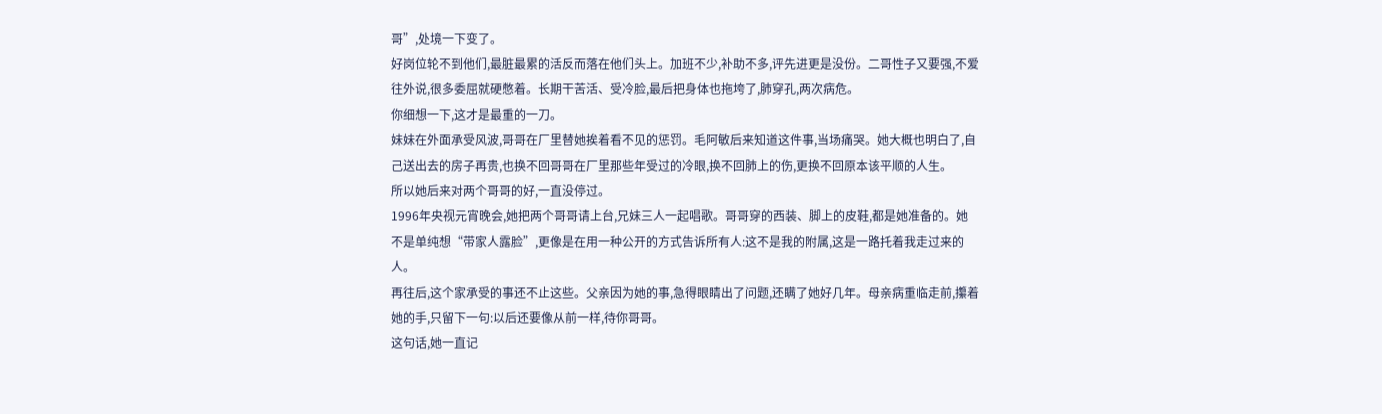哥”,处境一下变了。
好岗位轮不到他们,最脏最累的活反而落在他们头上。加班不少,补助不多,评先进更是没份。二哥性子又要强,不爱往外说,很多委屈就硬憋着。长期干苦活、受冷脸,最后把身体也拖垮了,肺穿孔,两次病危。
你细想一下,这才是最重的一刀。
妹妹在外面承受风波,哥哥在厂里替她挨着看不见的惩罚。毛阿敏后来知道这件事,当场痛哭。她大概也明白了,自己送出去的房子再贵,也换不回哥哥在厂里那些年受过的冷眼,换不回肺上的伤,更换不回原本该平顺的人生。
所以她后来对两个哥哥的好,一直没停过。
1996年央视元宵晚会,她把两个哥哥请上台,兄妹三人一起唱歌。哥哥穿的西装、脚上的皮鞋,都是她准备的。她不是单纯想“带家人露脸”,更像是在用一种公开的方式告诉所有人:这不是我的附属,这是一路托着我走过来的人。
再往后,这个家承受的事还不止这些。父亲因为她的事,急得眼睛出了问题,还瞒了她好几年。母亲病重临走前,攥着她的手,只留下一句:以后还要像从前一样,待你哥哥。
这句话,她一直记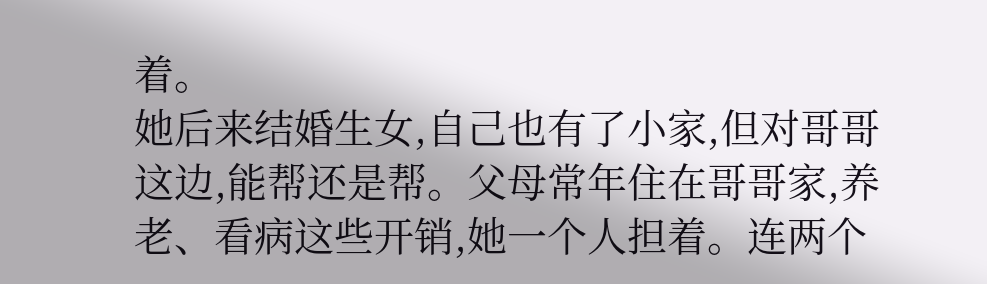着。
她后来结婚生女,自己也有了小家,但对哥哥这边,能帮还是帮。父母常年住在哥哥家,养老、看病这些开销,她一个人担着。连两个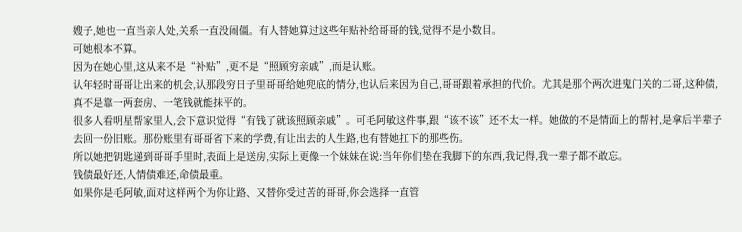嫂子,她也一直当亲人处,关系一直没闹僵。有人替她算过这些年贴补给哥哥的钱,觉得不是小数目。
可她根本不算。
因为在她心里,这从来不是“补贴”,更不是“照顾穷亲戚”,而是认账。
认年轻时哥哥让出来的机会,认那段穷日子里哥哥给她兜底的情分,也认后来因为自己,哥哥跟着承担的代价。尤其是那个两次进鬼门关的二哥,这种债,真不是靠一两套房、一笔钱就能抹平的。
很多人看明星帮家里人,会下意识觉得“有钱了就该照顾亲戚”。可毛阿敏这件事,跟“该不该”还不太一样。她做的不是情面上的帮衬,是拿后半辈子去回一份旧账。那份账里有哥哥省下来的学费,有让出去的人生路,也有替她扛下的那些伤。
所以她把钥匙递到哥哥手里时,表面上是送房,实际上更像一个妹妹在说:当年你们垫在我脚下的东西,我记得,我一辈子都不敢忘。
钱债最好还,人情债难还,命债最重。
如果你是毛阿敏,面对这样两个为你让路、又替你受过苦的哥哥,你会选择一直管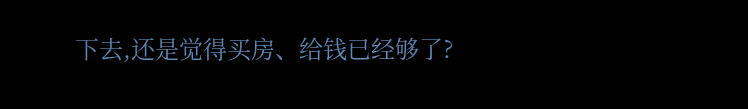下去,还是觉得买房、给钱已经够了?